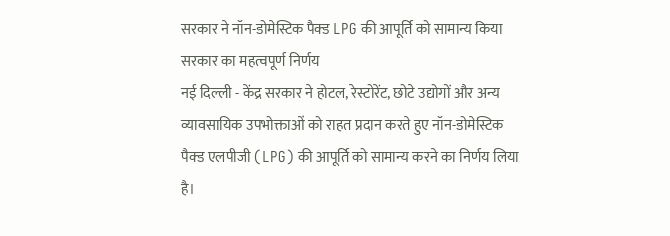सरकार ने नॉन-डोमेस्टिक पैक्ड LPG की आपूर्ति को सामान्य किया
सरकार का महत्वपूर्ण निर्णय
नई दिल्ली - केंद्र सरकार ने होटल, रेस्टोरेंट, छोटे उद्योगों और अन्य व्यावसायिक उपभोक्ताओं को राहत प्रदान करते हुए नॉन-डोमेस्टिक पैक्ड एलपीजी (LPG) की आपूर्ति को सामान्य करने का निर्णय लिया है।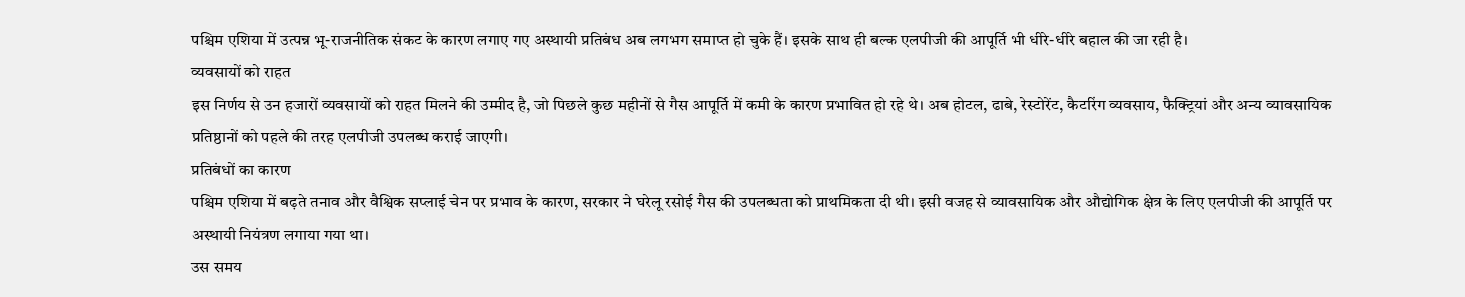पश्चिम एशिया में उत्पन्न भू-राजनीतिक संकट के कारण लगाए गए अस्थायी प्रतिबंध अब लगभग समाप्त हो चुके हैं। इसके साथ ही बल्क एलपीजी की आपूर्ति भी धीरे-धीरे बहाल की जा रही है।
व्यवसायों को राहत
इस निर्णय से उन हजारों व्यवसायों को राहत मिलने की उम्मीद है, जो पिछले कुछ महीनों से गैस आपूर्ति में कमी के कारण प्रभावित हो रहे थे। अब होटल, ढाबे, रेस्टोरेंट, कैटरिंग व्यवसाय, फैक्ट्रियां और अन्य व्यावसायिक प्रतिष्ठानों को पहले की तरह एलपीजी उपलब्ध कराई जाएगी।
प्रतिबंधों का कारण
पश्चिम एशिया में बढ़ते तनाव और वैश्विक सप्लाई चेन पर प्रभाव के कारण, सरकार ने घरेलू रसोई गैस की उपलब्धता को प्राथमिकता दी थी। इसी वजह से व्यावसायिक और औद्योगिक क्षेत्र के लिए एलपीजी की आपूर्ति पर अस्थायी नियंत्रण लगाया गया था।
उस समय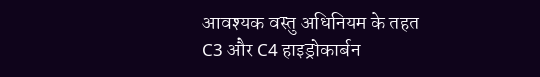आवश्यक वस्तु अधिनियम के तहत C3 और C4 हाइड्रोकार्बन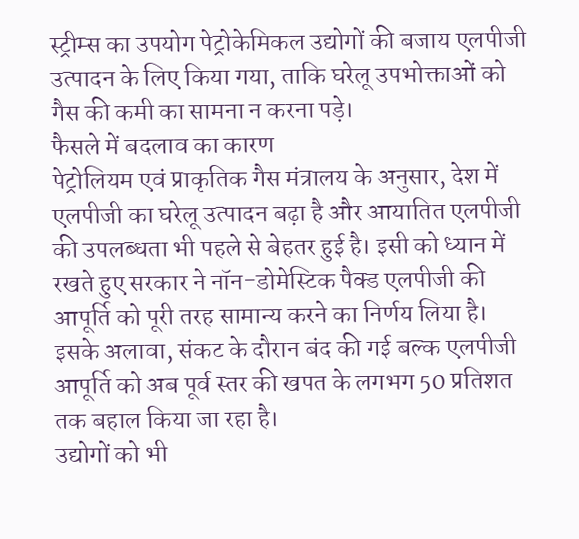स्ट्रीम्स का उपयोग पेट्रोकेमिकल उद्योगों की बजाय एलपीजी उत्पादन के लिए किया गया, ताकि घरेलू उपभोक्ताओं को गैस की कमी का सामना न करना पड़े।
फैसले में बदलाव का कारण
पेट्रोलियम एवं प्राकृतिक गैस मंत्रालय के अनुसार, देश में एलपीजी का घरेलू उत्पादन बढ़ा है और आयातित एलपीजी की उपलब्धता भी पहले से बेहतर हुई है। इसी को ध्यान में रखते हुए सरकार ने नॉन-डोमेस्टिक पैक्ड एलपीजी की आपूर्ति को पूरी तरह सामान्य करने का निर्णय लिया है।
इसके अलावा, संकट के दौरान बंद की गई बल्क एलपीजी आपूर्ति को अब पूर्व स्तर की खपत के लगभग 50 प्रतिशत तक बहाल किया जा रहा है।
उद्योगों को भी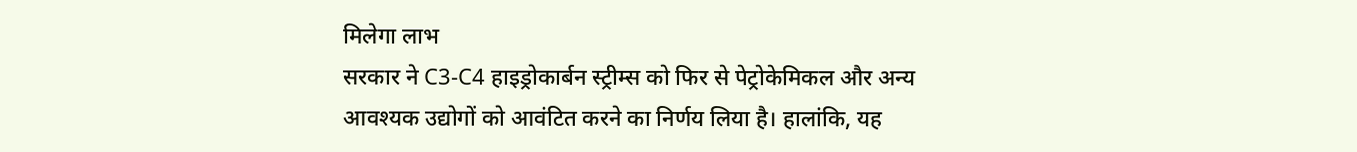मिलेगा लाभ
सरकार ने C3-C4 हाइड्रोकार्बन स्ट्रीम्स को फिर से पेट्रोकेमिकल और अन्य आवश्यक उद्योगों को आवंटित करने का निर्णय लिया है। हालांकि, यह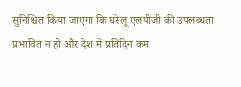सुनिश्चित किया जाएगा कि घरेलू एलपीजी की उपलब्धता प्रभावित न हो और देश में प्रतिदिन कम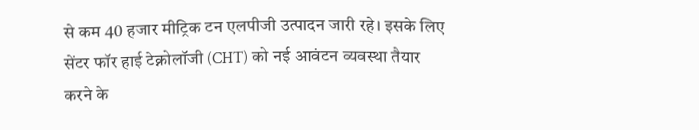से कम 40 हजार मीट्रिक टन एलपीजी उत्पादन जारी रहे। इसके लिए सेंटर फॉर हाई टेक्नोलॉजी (CHT) को नई आवंटन व्यवस्था तैयार करने के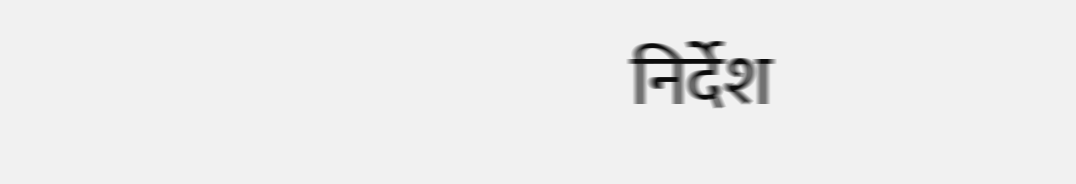निर्देश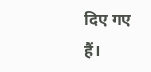दिए गए हैं।